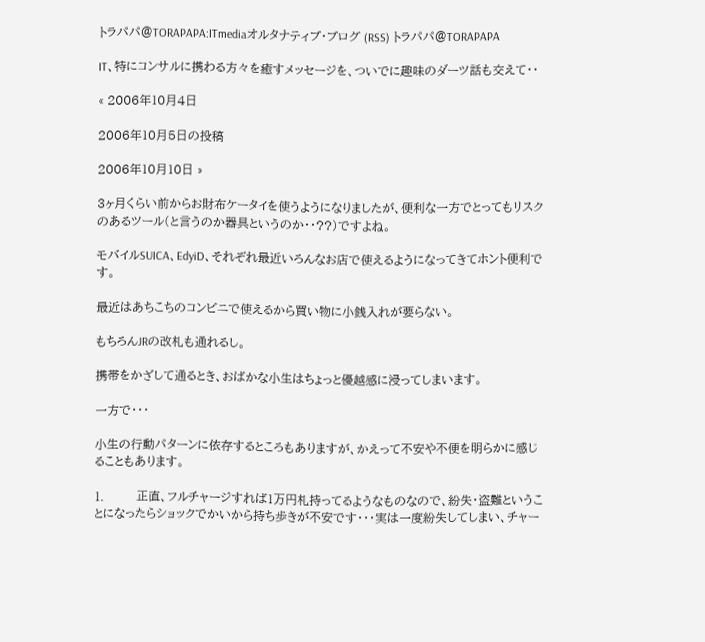トラパパ@TORAPAPA:ITmediaオルタナティブ・ブログ (RSS) トラパパ@TORAPAPA

IT、特にコンサルに携わる方々を癒すメッセージを、ついでに趣味のダーツ話も交えて・・

« 2006年10月4日

2006年10月5日の投稿

2006年10月10日 »

3ヶ月くらい前からお財布ケータイを使うようになりましたが、便利な一方でとってもリスクのあるツール(と言うのか器具というのか・・??)ですよね。

モバイルSUICA、EdyiD、それぞれ最近いろんなお店で使えるようになってきてホント便利です。

最近はあちこちのコンビニで使えるから買い物に小銭入れが要らない。

もちろんJRの改札も通れるし。

携帯をかざして通るとき、おばかな小生はちょっと優越感に浸ってしまいます。

一方で・・・

小生の行動パターンに依存するところもありますが、かえって不安や不便を明らかに感じることもあります。

1.        正直、フルチャージすれば1万円札持ってるようなものなので、紛失・盗難ということになったらショックでかいから持ち歩きが不安です・・・実は一度紛失してしまい、チャー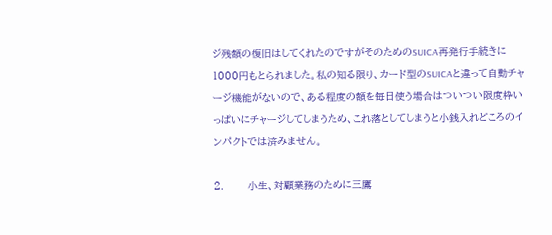ジ残額の復旧はしてくれたのですがそのためのSUICA再発行手続きに1000円もとられました。私の知る限り、カード型のSUICAと違って自動チャージ機能がないので、ある程度の額を毎日使う場合はついつい限度枠いっぱいにチャージしてしまうため、これ落としてしまうと小銭入れどころのインパクトでは済みません。

2.        小生、対顧業務のために三鷹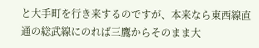と大手町を行き来するのですが、本来なら東西線直通の総武線にのれば三鷹からそのまま大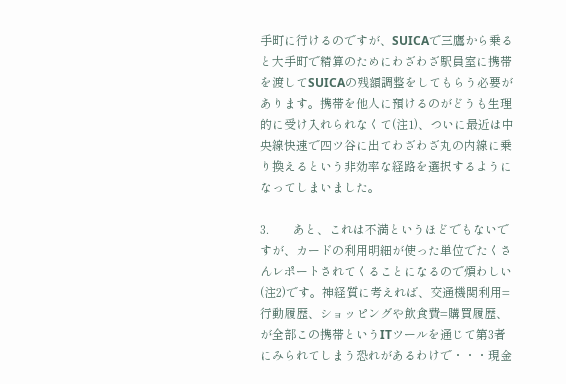手町に行けるのですが、SUICAで三鷹から乗ると大手町で精算のためにわざわざ駅員室に携帯を渡してSUICAの残額調整をしてもらう必要があります。携帯を他人に預けるのがどうも生理的に受け入れられなくて(注1)、ついに最近は中央線快速で四ツ谷に出てわざわざ丸の内線に乗り換えるという非効率な経路を選択するようになってしまいました。

3.        あと、これは不満というほどでもないですが、カードの利用明細が使った単位でたくさんレポートされてくることになるので煩わしい(注2)です。神経質に考えれば、交通機関利用=行動履歴、ショッピングや飲食費=購買履歴、が全部この携帯というITツールを通じて第3者にみられてしまう恐れがあるわけで・・・現金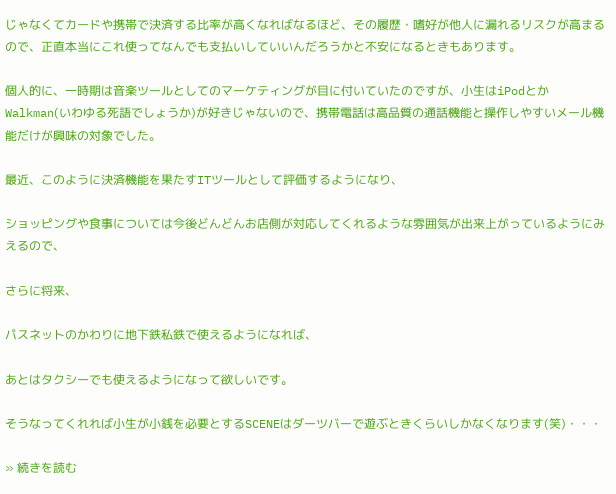じゃなくてカードや携帯で決済する比率が高くなればなるほど、その履歴・嗜好が他人に漏れるリスクが高まるので、正直本当にこれ使ってなんでも支払いしていいんだろうかと不安になるときもあります。

個人的に、一時期は音楽ツールとしてのマーケティングが目に付いていたのですが、小生はiPodとかWalkman(いわゆる死語でしょうか)が好きじゃないので、携帯電話は高品質の通話機能と操作しやすいメール機能だけが興味の対象でした。

最近、このように決済機能を果たすITツールとして評価するようになり、

ショッピングや食事については今後どんどんお店側が対応してくれるような雰囲気が出来上がっているようにみえるので、

さらに将来、

パスネットのかわりに地下鉄私鉄で使えるようになれば、

あとはタクシーでも使えるようになって欲しいです。

そうなってくれれば小生が小銭を必要とするSCENEはダーツバーで遊ぶときくらいしかなくなります(笑)・・・

» 続きを読む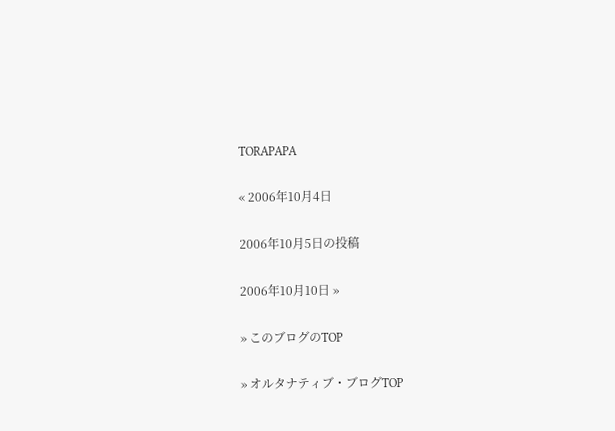TORAPAPA

« 2006年10月4日

2006年10月5日の投稿

2006年10月10日 »

» このブログのTOP

» オルタナティブ・ブログTOP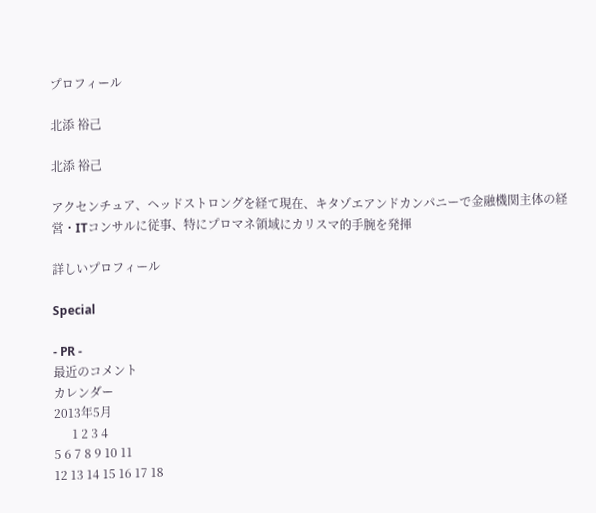プロフィール

北添 裕己

北添 裕己

アクセンチュア、ヘッドストロングを経て現在、キタゾエアンドカンパニーで金融機関主体の経営・ITコンサルに従事、特にプロマネ領域にカリスマ的手腕を発揮

詳しいプロフィール

Special

- PR -
最近のコメント
カレンダー
2013年5月
      1 2 3 4
5 6 7 8 9 10 11
12 13 14 15 16 17 18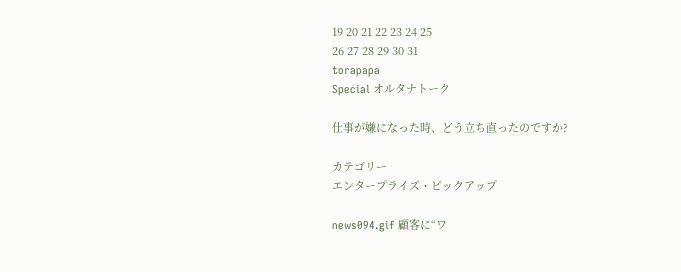19 20 21 22 23 24 25
26 27 28 29 30 31
torapapa
Special オルタナトーク

仕事が嫌になった時、どう立ち直ったのですか?

カテゴリー
エンタープライズ・ピックアップ

news094.gif 顧客に“ワ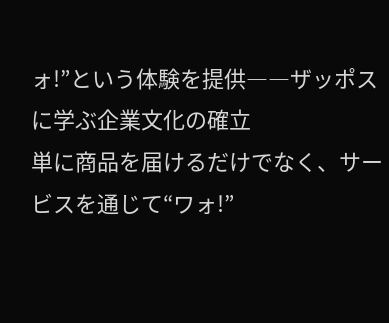ォ!”という体験を提供――ザッポスに学ぶ企業文化の確立
単に商品を届けるだけでなく、サービスを通じて“ワォ!”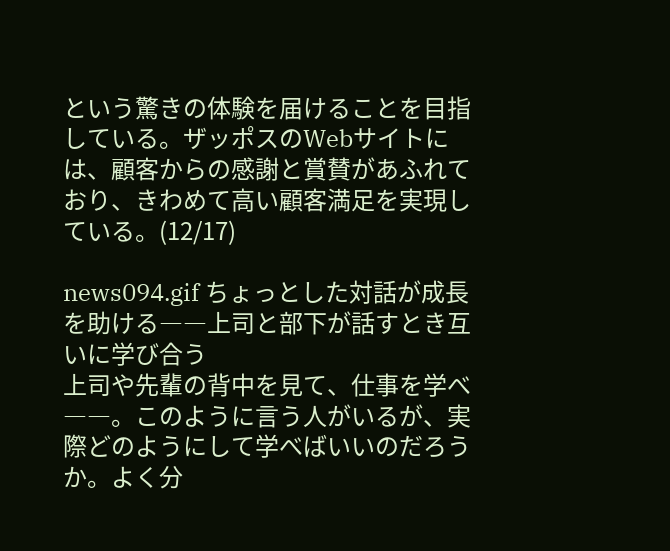という驚きの体験を届けることを目指している。ザッポスのWebサイトには、顧客からの感謝と賞賛があふれており、きわめて高い顧客満足を実現している。(12/17)

news094.gif ちょっとした対話が成長を助ける――上司と部下が話すとき互いに学び合う
上司や先輩の背中を見て、仕事を学べ――。このように言う人がいるが、実際どのようにして学べばいいのだろうか。よく分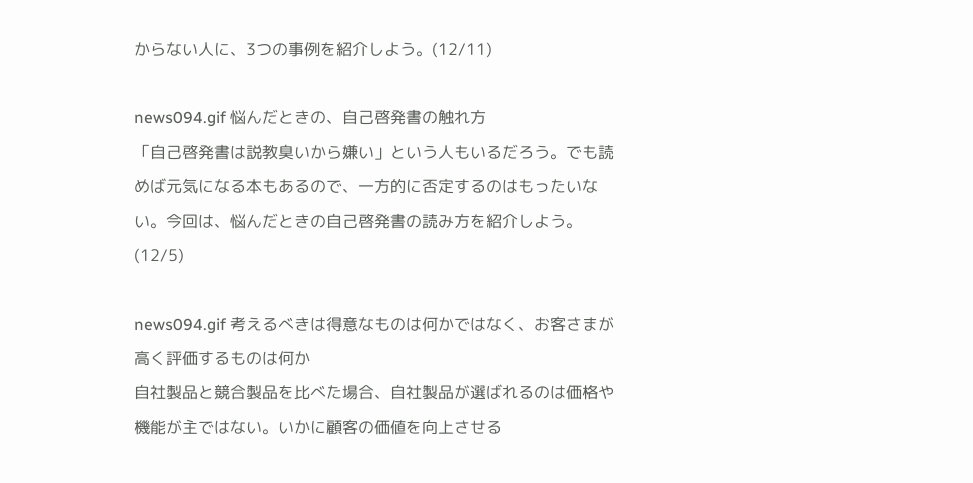からない人に、3つの事例を紹介しよう。(12/11)

news094.gif 悩んだときの、自己啓発書の触れ方
「自己啓発書は説教臭いから嫌い」という人もいるだろう。でも読めば元気になる本もあるので、一方的に否定するのはもったいない。今回は、悩んだときの自己啓発書の読み方を紹介しよう。(12/5)

news094.gif 考えるべきは得意なものは何かではなく、お客さまが高く評価するものは何か
自社製品と競合製品を比べた場合、自社製品が選ばれるのは価格や機能が主ではない。いかに顧客の価値を向上させる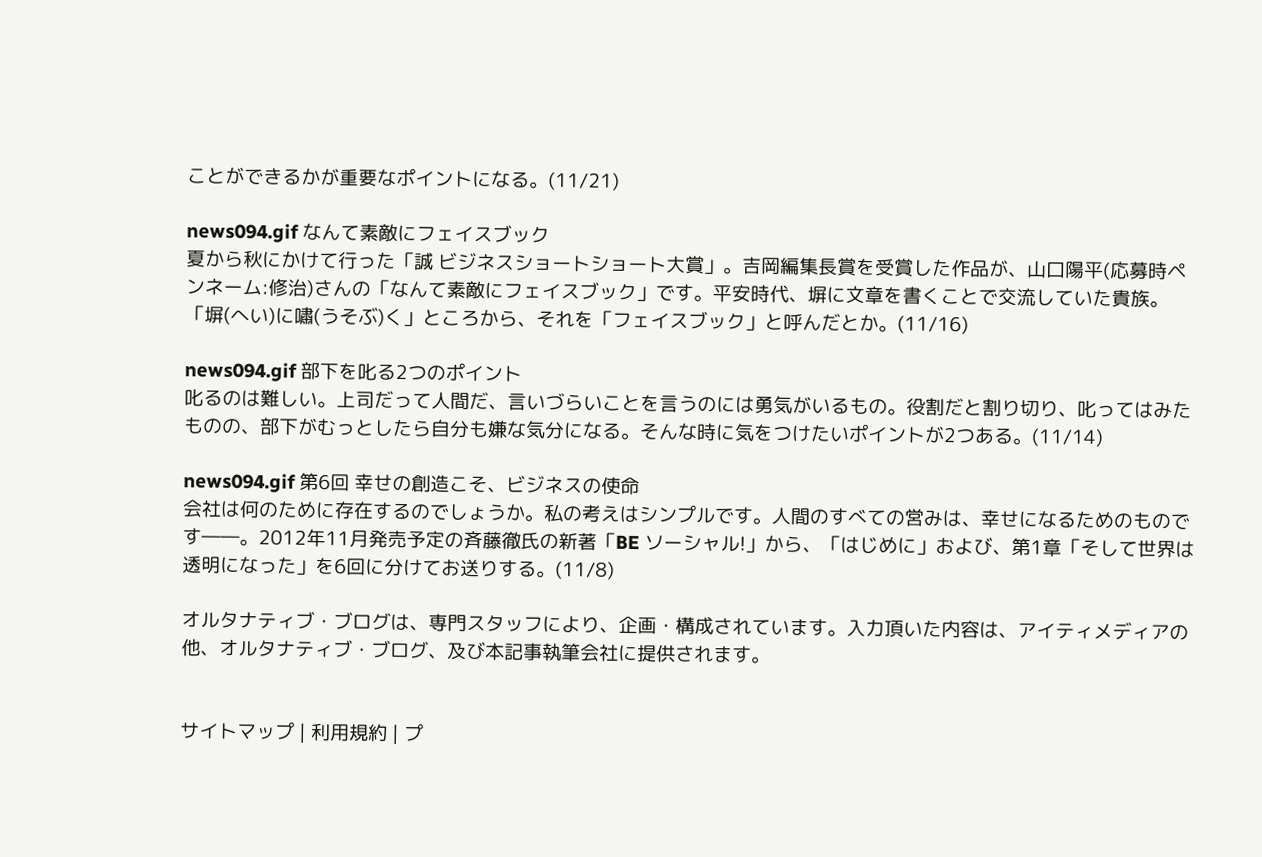ことができるかが重要なポイントになる。(11/21)

news094.gif なんて素敵にフェイスブック
夏から秋にかけて行った「誠 ビジネスショートショート大賞」。吉岡編集長賞を受賞した作品が、山口陽平(応募時ペンネーム:修治)さんの「なんて素敵にフェイスブック」です。平安時代、塀に文章を書くことで交流していた貴族。「塀(へい)に嘯(うそぶ)く」ところから、それを「フェイスブック」と呼んだとか。(11/16)

news094.gif 部下を叱る2つのポイント
叱るのは難しい。上司だって人間だ、言いづらいことを言うのには勇気がいるもの。役割だと割り切り、叱ってはみたものの、部下がむっとしたら自分も嫌な気分になる。そんな時に気をつけたいポイントが2つある。(11/14)

news094.gif 第6回 幸せの創造こそ、ビジネスの使命
会社は何のために存在するのでしょうか。私の考えはシンプルです。人間のすべての営みは、幸せになるためのものです――。2012年11月発売予定の斉藤徹氏の新著「BE ソーシャル!」から、「はじめに」および、第1章「そして世界は透明になった」を6回に分けてお送りする。(11/8)

オルタナティブ・ブログは、専門スタッフにより、企画・構成されています。入力頂いた内容は、アイティメディアの他、オルタナティブ・ブログ、及び本記事執筆会社に提供されます。


サイトマップ | 利用規約 | プ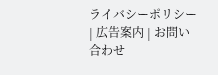ライバシーポリシー | 広告案内 | お問い合わせ